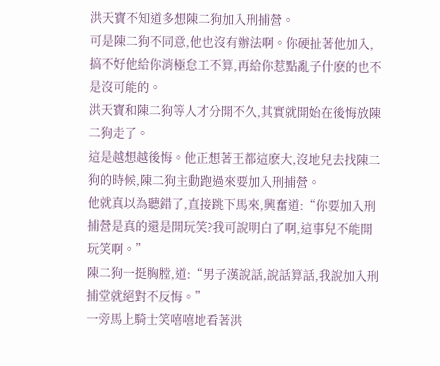洪天寶不知道多想陳二狗加入刑捕營。
可是陳二狗不同意,他也沒有辦法啊。你硬扯著他加入,搞不好他給你消極怠工不算,再給你惹點亂子什麽的也不是沒可能的。
洪天寶和陳二狗等人才分開不久,其實就開始在後悔放陳二狗走了。
這是越想越後悔。他正想著王都這麽大,沒地兒去找陳二狗的時候,陳二狗主動跑過來要加入刑捕營。
他就真以為聽錯了,直接跳下馬來,興奮道:“你要加入刑捕營是真的還是開玩笑?我可說明白了啊,這事兒不能開玩笑啊。”
陳二狗一挺胸膛,道:“男子漢說話,說話算話,我說加入刑捕堂就絕對不反悔。”
一旁馬上騎士笑嘻嘻地看著洪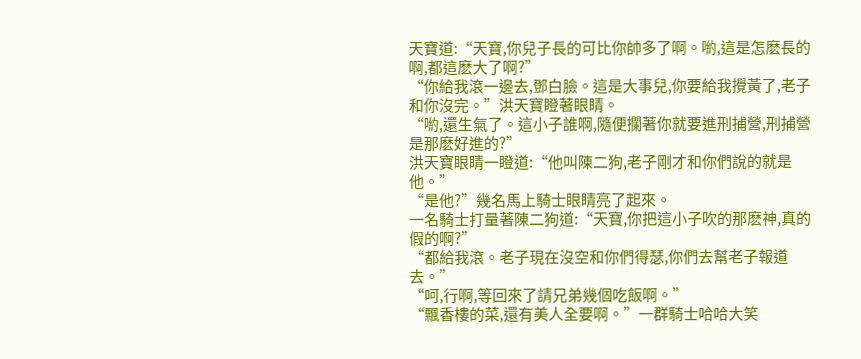天寶道:“天寶,你兒子長的可比你帥多了啊。喲,這是怎麽長的啊,都這麽大了啊?”
“你給我滾一邊去,鄧白臉。這是大事兒,你要給我攪黃了,老子和你沒完。”洪天寶瞪著眼睛。
“喲,還生氣了。這小子誰啊,隨便攔著你就要進刑捕營,刑捕營是那麽好進的?”
洪天寶眼睛一瞪道:“他叫陳二狗,老子剛才和你們說的就是他。”
“是他?”幾名馬上騎士眼睛亮了起來。
一名騎士打量著陳二狗道:“天寶,你把這小子吹的那麽神,真的假的啊?”
“都給我滾。老子現在沒空和你們得瑟,你們去幫老子報道去。”
“呵,行啊,等回來了請兄弟幾個吃飯啊。”
“飄香樓的菜,還有美人全要啊。”一群騎士哈哈大笑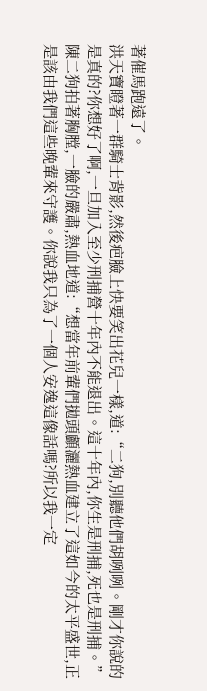著催馬跑遠了。
洪天寶瞪著一群騎士背影,然後疤臉上快要笑出花兒一樣,道:“二狗,別聽他們胡咧咧。剛才你說的是真的?你想好了啊,一旦加入至少刑捕營十年內不能退出。這十年內,你生是刑捕,死也是刑捕。”
陳二狗拍著胸膛,一臉的嚴肅,熱血地道:“想當年前輩們拋頭顱灑熱血建立了這如今的太平盛世,正是該由我們這些晚輩來守護。你說我只為了一個人安逸這像話嗎?所以我一定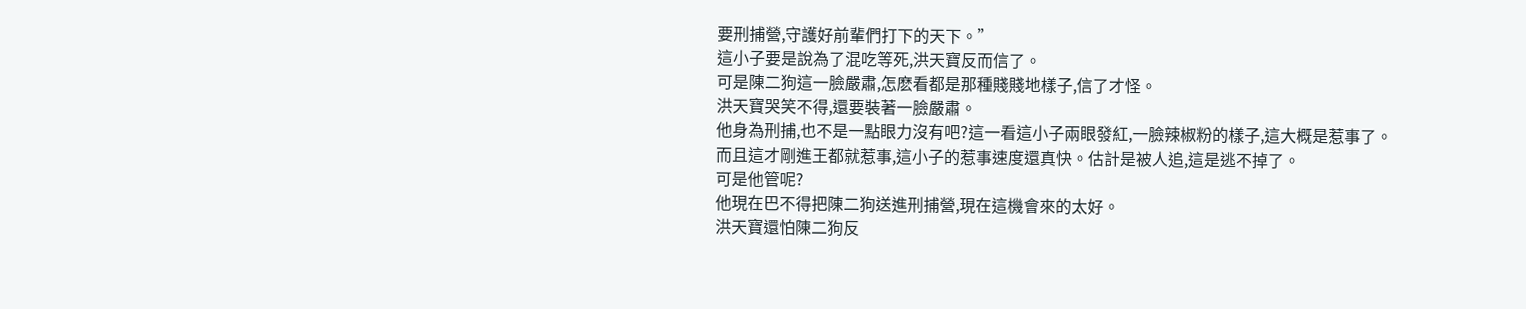要刑捕營,守護好前輩們打下的天下。”
這小子要是說為了混吃等死,洪天寶反而信了。
可是陳二狗這一臉嚴肅,怎麽看都是那種賤賤地樣子,信了才怪。
洪天寶哭笑不得,還要裝著一臉嚴肅。
他身為刑捕,也不是一點眼力沒有吧?這一看這小子兩眼發紅,一臉辣椒粉的樣子,這大概是惹事了。
而且這才剛進王都就惹事,這小子的惹事速度還真快。估計是被人追,這是逃不掉了。
可是他管呢?
他現在巴不得把陳二狗送進刑捕營,現在這機會來的太好。
洪天寶還怕陳二狗反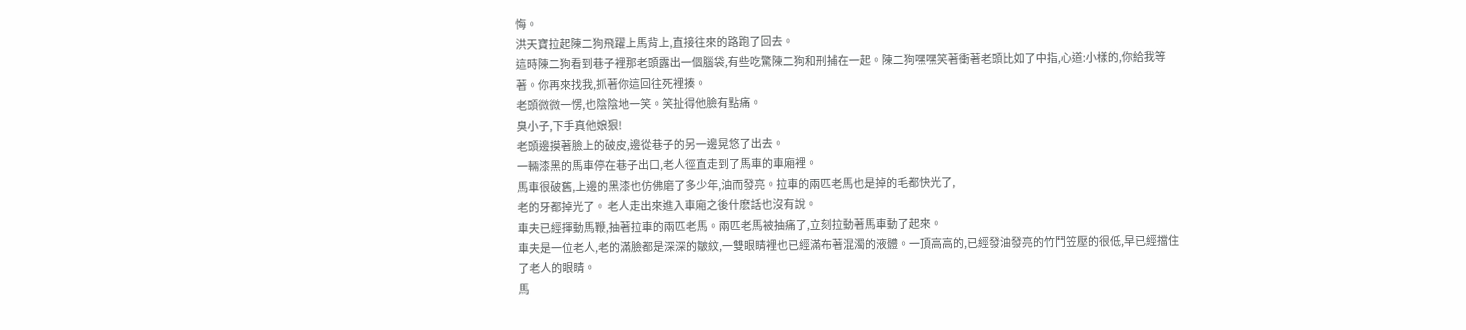悔。
洪天寶拉起陳二狗飛躍上馬背上,直接往來的路跑了回去。
這時陳二狗看到巷子裡那老頭露出一個腦袋,有些吃驚陳二狗和刑捕在一起。陳二狗嘿嘿笑著衝著老頭比如了中指,心道:小樣的,你給我等著。你再來找我,抓著你這回往死裡揍。
老頭微微一愣,也陰陰地一笑。笑扯得他臉有點痛。
臭小子,下手真他娘狠!
老頭邊摸著臉上的破皮,邊從巷子的另一邊晃悠了出去。
一輛漆黑的馬車停在巷子出口,老人徑直走到了馬車的車廂裡。
馬車很破舊,上邊的黑漆也仿佛磨了多少年,油而發亮。拉車的兩匹老馬也是掉的毛都快光了,
老的牙都掉光了。 老人走出來進入車廂之後什麽話也沒有說。
車夫已經揮動馬鞭,抽著拉車的兩匹老馬。兩匹老馬被抽痛了,立刻拉動著馬車動了起來。
車夫是一位老人,老的滿臉都是深深的皺紋,一雙眼睛裡也已經滿布著混濁的液體。一頂高高的,已經發油發亮的竹鬥笠壓的很低,早已經擋住了老人的眼睛。
馬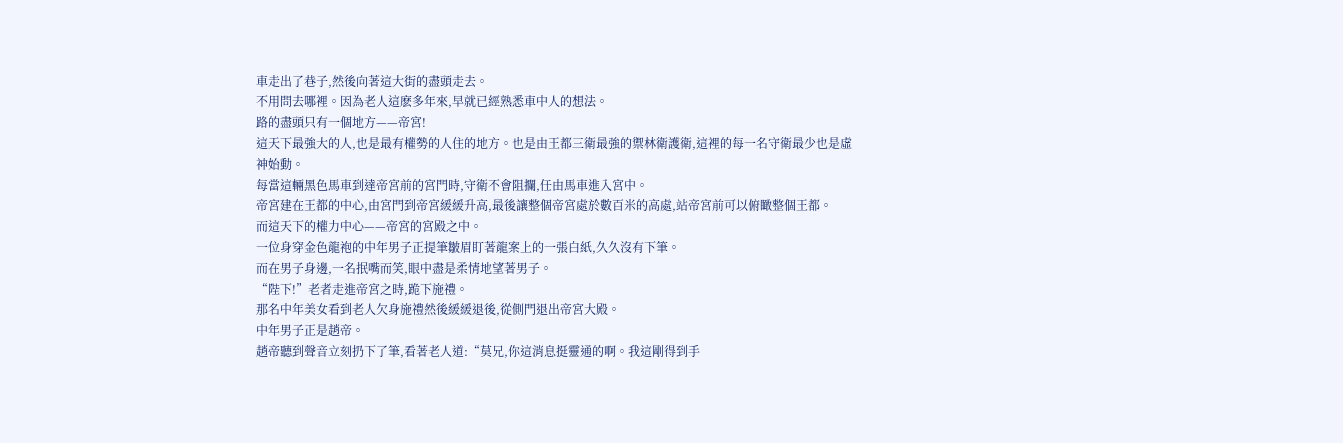車走出了巷子,然後向著這大街的盡頭走去。
不用問去哪裡。因為老人這麽多年來,早就已經熟悉車中人的想法。
路的盡頭只有一個地方——帝宮!
這天下最強大的人,也是最有權勢的人住的地方。也是由王都三衛最強的禦林衛護衛,這裡的每一名守衛最少也是虛神始動。
每當這輛黑色馬車到達帝宮前的宮門時,守衛不會阻攔,任由馬車進入宮中。
帝宮建在王都的中心,由宮門到帝宮緩緩升高,最後讓整個帝宮處於數百米的高處,站帝宮前可以俯瞰整個王都。
而這天下的權力中心——帝宮的宮殿之中。
一位身穿金色龍袍的中年男子正提筆皺眉盯著龍案上的一張白紙,久久沒有下筆。
而在男子身邊,一名抿嘴而笑,眼中盡是柔情地望著男子。
“陛下!”老者走進帝宮之時,跪下施禮。
那名中年美女看到老人欠身施禮然後緩緩退後,從側門退出帝宮大殿。
中年男子正是趙帝。
趙帝聽到聲音立刻扔下了筆,看著老人道:“莫兄,你這消息挺靈通的啊。我這剛得到手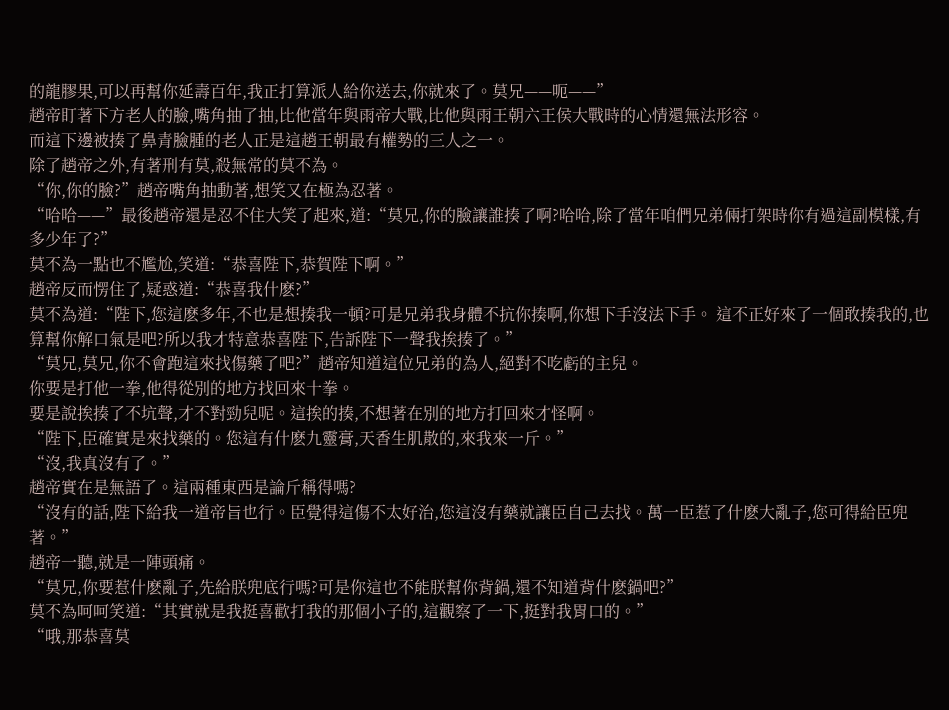的龍膠果,可以再幫你延壽百年,我正打算派人給你送去,你就來了。莫兄——呃——”
趙帝盯著下方老人的臉,嘴角抽了抽,比他當年與雨帝大戰,比他與雨王朝六王侯大戰時的心情還無法形容。
而這下邊被揍了鼻青臉腫的老人正是這趙王朝最有權勢的三人之一。
除了趙帝之外,有著刑有莫,殺無常的莫不為。
“你,你的臉?”趙帝嘴角抽動著,想笑又在極為忍著。
“哈哈——”最後趙帝還是忍不住大笑了起來,道:“莫兄,你的臉讓誰揍了啊?哈哈,除了當年咱們兄弟倆打架時你有過這副模樣,有多少年了?”
莫不為一點也不尷尬,笑道:“恭喜陛下,恭賀陛下啊。”
趙帝反而愣住了,疑惑道:“恭喜我什麽?”
莫不為道:“陛下,您這麽多年,不也是想揍我一頓?可是兄弟我身體不抗你揍啊,你想下手沒法下手。 這不正好來了一個敢揍我的,也算幫你解口氣是吧?所以我才特意恭喜陛下,告訴陛下一聲我挨揍了。”
“莫兄,莫兄,你不會跑這來找傷藥了吧?”趙帝知道這位兄弟的為人,絕對不吃虧的主兒。
你要是打他一拳,他得從別的地方找回來十拳。
要是說挨揍了不坑聲,才不對勁兒呢。這挨的揍,不想著在別的地方打回來才怪啊。
“陛下,臣確實是來找藥的。您這有什麽九靈膏,天香生肌散的,來我來一斤。”
“沒,我真沒有了。”
趙帝實在是無語了。這兩種東西是論斤稱得嗎?
“沒有的話,陛下給我一道帝旨也行。臣覺得這傷不太好治,您這沒有藥就讓臣自己去找。萬一臣惹了什麽大亂子,您可得給臣兜著。”
趙帝一聽,就是一陣頭痛。
“莫兄,你要惹什麽亂子,先給朕兜底行嗎?可是你這也不能朕幫你背鍋,還不知道背什麽鍋吧?”
莫不為呵呵笑道:“其實就是我挺喜歡打我的那個小子的,這觀察了一下,挺對我胃口的。”
“哦,那恭喜莫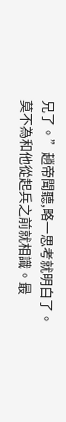兄了。”趙帝聞聽,略一思考就明白了。
莫不為和他從起兵之前就相識。最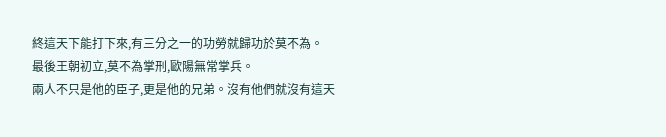終這天下能打下來,有三分之一的功勞就歸功於莫不為。
最後王朝初立,莫不為掌刑,歐陽無常掌兵。
兩人不只是他的臣子,更是他的兄弟。沒有他們就沒有這天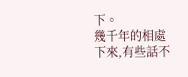下。
幾千年的相處下來,有些話不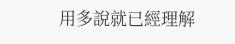用多說就已經理解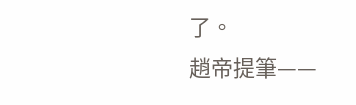了。
趙帝提筆——